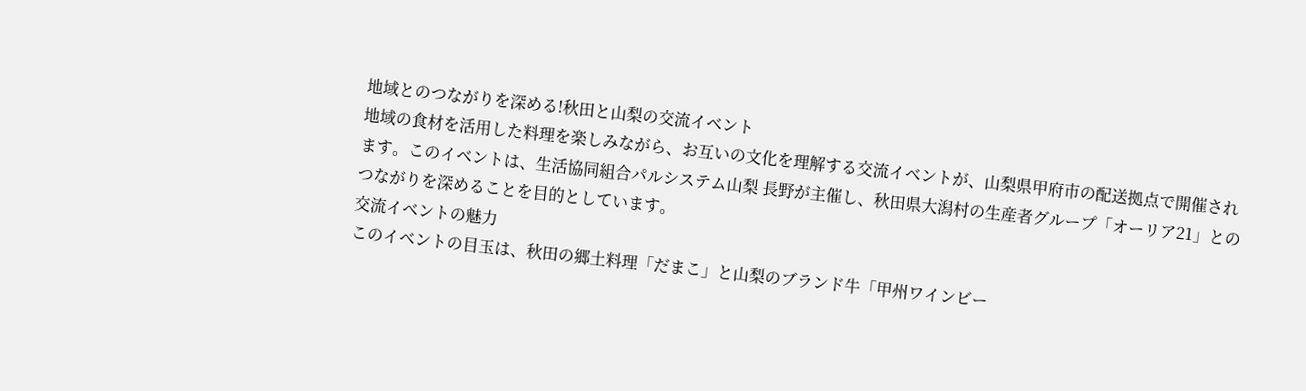地域とのつながりを深める!秋田と山梨の交流イベント
地域の食材を活用した料理を楽しみながら、お互いの文化を理解する交流イベントが、山梨県甲府市の配送拠点で開催されます。このイベントは、生活協同組合パルシステム山梨 長野が主催し、秋田県大潟村の生産者グループ「オーリア21」とのつながりを深めることを目的としています。
交流イベントの魅力
このイベントの目玉は、秋田の郷土料理「だまこ」と山梨のブランド牛「甲州ワインビー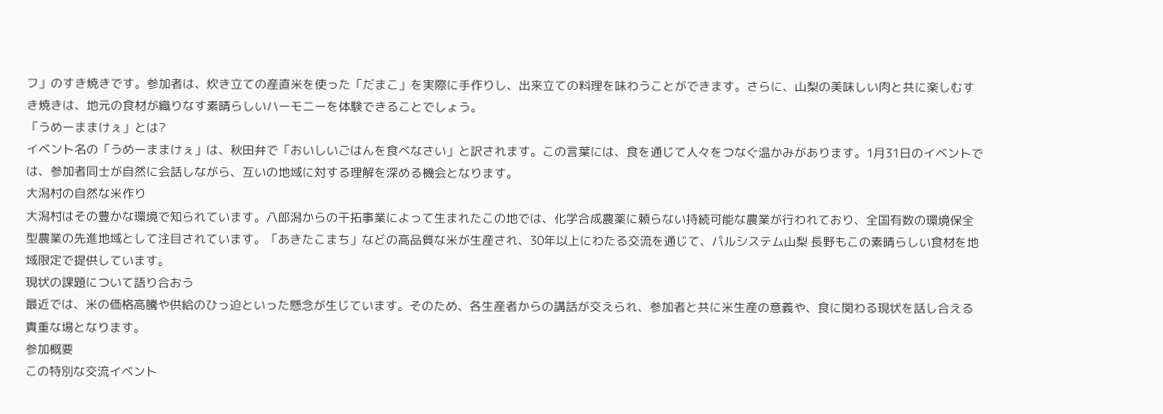フ」のすき焼きです。参加者は、炊き立ての産直米を使った「だまこ」を実際に手作りし、出来立ての料理を味わうことができます。さらに、山梨の美味しい肉と共に楽しむすき焼きは、地元の食材が織りなす素晴らしいハーモニーを体験できることでしょう。
「うめーままけぇ」とは?
イベント名の「うめーままけぇ」は、秋田弁で「おいしいごはんを食べなさい」と訳されます。この言葉には、食を通じて人々をつなぐ温かみがあります。1月31日のイベントでは、参加者同士が自然に会話しながら、互いの地域に対する理解を深める機会となります。
大潟村の自然な米作り
大潟村はその豊かな環境で知られています。八郎潟からの干拓事業によって生まれたこの地では、化学合成農薬に頼らない持続可能な農業が行われており、全国有数の環境保全型農業の先進地域として注目されています。「あきたこまち」などの高品質な米が生産され、30年以上にわたる交流を通じて、パルシステム山梨 長野もこの素晴らしい食材を地域限定で提供しています。
現状の課題について語り合おう
最近では、米の価格高騰や供給のひっ迫といった懸念が生じています。そのため、各生産者からの講話が交えられ、参加者と共に米生産の意義や、食に関わる現状を話し合える貴重な場となります。
参加概要
この特別な交流イベント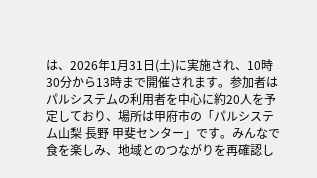は、2026年1月31日(土)に実施され、10時30分から13時まで開催されます。参加者はパルシステムの利用者を中心に約20人を予定しており、場所は甲府市の「パルシステム山梨 長野 甲斐センター」です。みんなで食を楽しみ、地域とのつながりを再確認し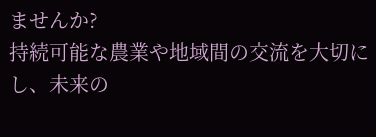ませんか?
持続可能な農業や地域間の交流を大切にし、未来の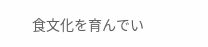食文化を育んでい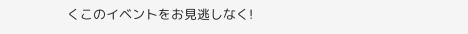くこのイベントをお見逃しなく!